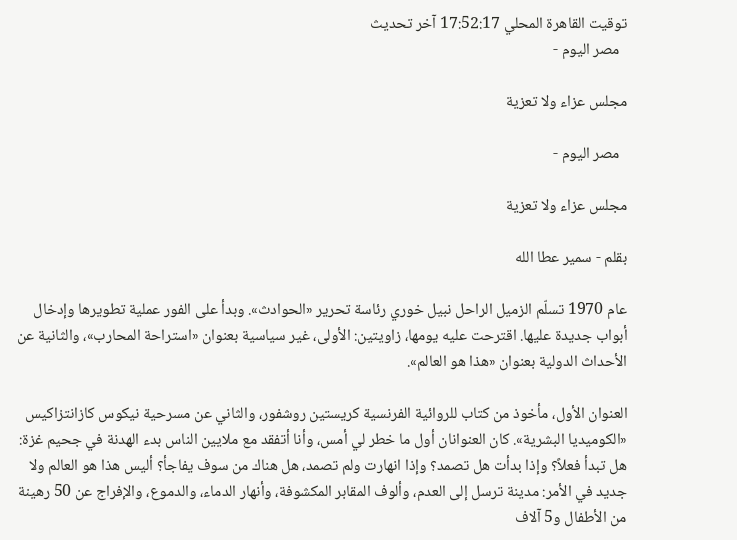توقيت القاهرة المحلي 17:52:17 آخر تحديث
  مصر اليوم -

مجلس عزاء ولا تعزية

  مصر اليوم -

مجلس عزاء ولا تعزية

بقلم - سمير عطا الله

عام 1970 تسلّم الزميل الراحل نبيل خوري رئاسة تحرير «الحوادث». وبدأ على الفور عملية تطويرها وإدخال أبواب جديدة عليها. اقترحت عليه يومها، زاويتين: الأولى، غير سياسية بعنوان «استراحة المحارب»، والثانية عن الأحداث الدولية بعنوان «هذا هو العالم».

العنوان الأول، مأخوذ من كتاب للروائية الفرنسية كريستين روشفور، والثاني عن مسرحية نيكوس كازانتزاكيس «الكوميديا البشرية». كان العنوانان أول ما خطر لي أمس، وأنا أتفقد مع ملايين الناس بدء الهدنة في جحيم غزة: هل تبدأ فعلاً؟ وإذا بدأت هل تصمد؟ وإذا انهارت ولم تصمد، هل هناك من سوف يفاجأ؟ أليس هذا هو العالم ولا جديد في الأمر: مدينة ترسل إلى العدم، وألوف المقابر المكشوفة، وأنهار الدماء، والدموع، والإفراج عن 50 رهينة من الأطفال و5 آلاف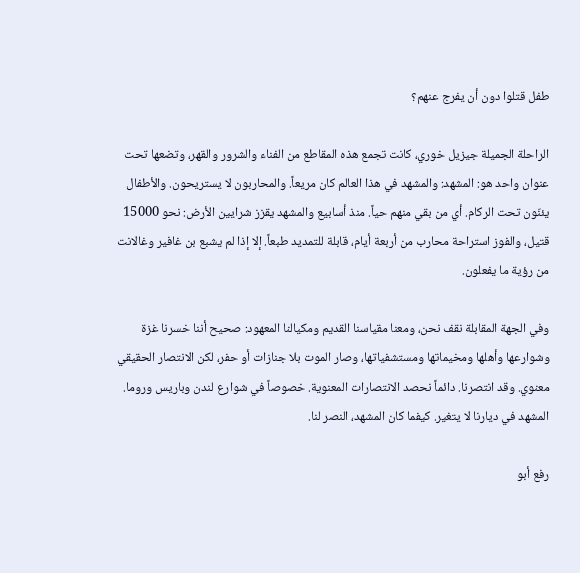طفل قتلوا دون أن يفرج عنهم؟

الراحلة الجميلة جيزيل خوري، كانت تجمع هذه المقاطع من الفناء والشرور والقهر، وتضعها تحت عنوان واحد هو: المشهد: والمشهد في هذا العالم كان مريعاً. والمحاربون لا يستريحون. والأطفال يئنّون تحت الركام. أي من بقي منهم حياً. منذ أسابيع والمشهد يقزز شرايين الأرض: نحو 15000 قتيل، والفوز استراحة محارب من أربعة أيام، قابلة للتمديد طبعاً. إلا إذا لم يشبع بن غافير وغالانت من رؤية ما يفعلون.

وفي الجهة المقابلة نقف نحن، ومعنا مقياسنا القديم ومكيالنا المعهود: صحيح أننا خسرنا غزة وشوارعها وأهلها ومخيماتها ومستشفياتها، وصار الموت بلا جنازات أو حفر، لكن الانتصار الحقيقي معنوي. وقد انتصرنا. دائماً نحصد الانتصارات المعنوية. خصوصاً في شوارع لندن وباريس وروما. المشهد في ديارنا لا يتغير. كيفما كان المشهد، النصر لنا.

رفع أبو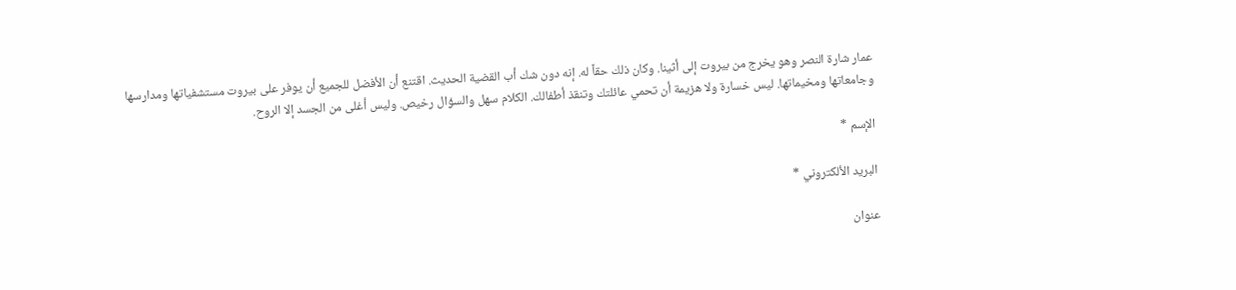عمار شارة النصر وهو يخرج من بيروت إلى أثينا. وكان ذلك حقاً له. إنه دون شك أب القضية الحديث. اقتنع أن الأفضل للجميع أن يوفر على بيروت مستشفياتها ومدارسها وجامعاتها ومخيماتها. ليس خسارة ولا هزيمة أن تحمي عائلتك وتنقذ أطفالك. الكلام سهل والسؤال رخيص. وليس أغلى من الجسد إلا الروح.

الإسم *

البريد الألكتروني *

عنوان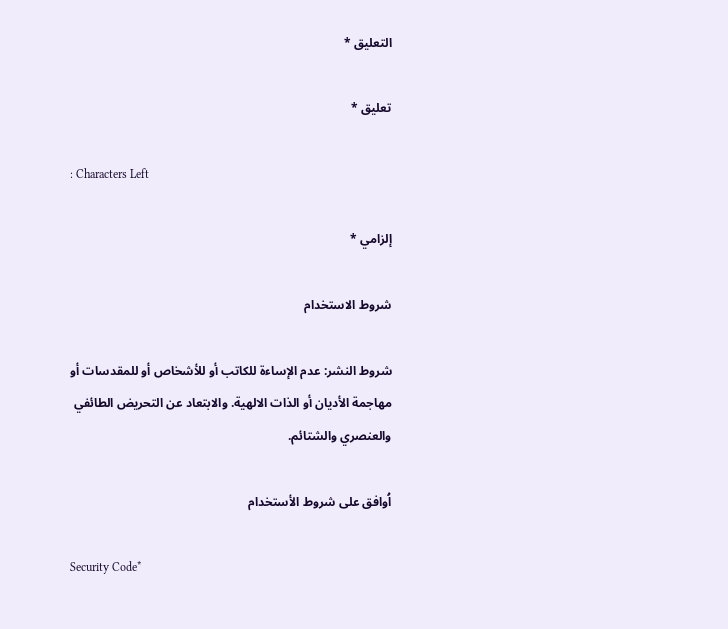التعليق *

تعليق *

: Characters Left

إلزامي *

شروط الاستخدام

شروط النشر: عدم الإساءة للكاتب أو للأشخاص أو للمقدسات أو مهاجمة الأديان أو الذات الالهية. والابتعاد عن التحريض الطائفي والعنصري والشتائم.

اُوافق على شروط الأستخدام

Security Code*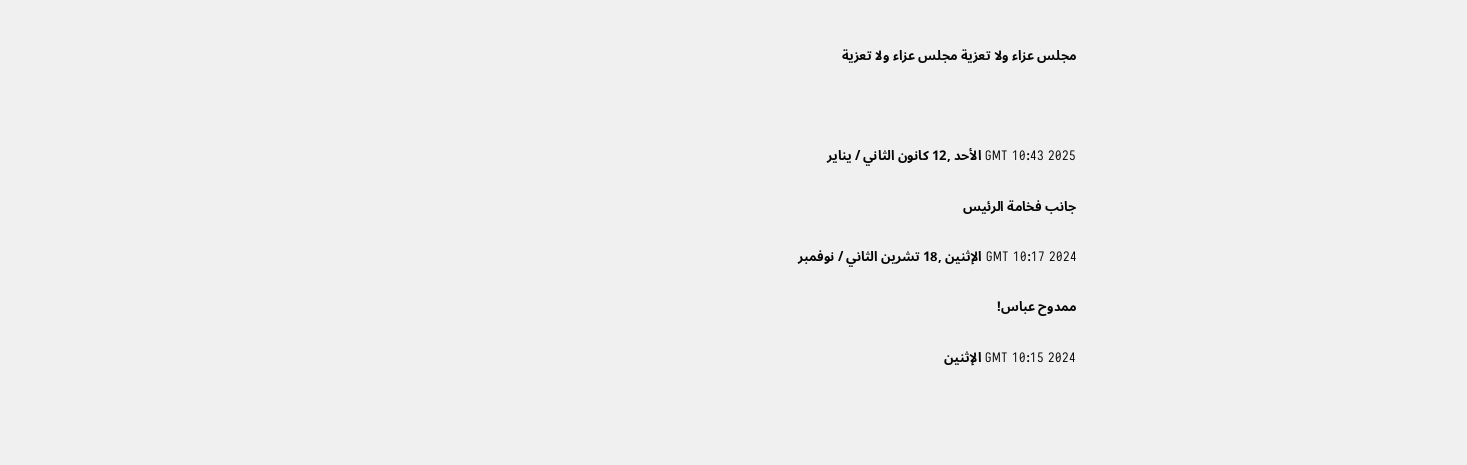مجلس عزاء ولا تعزية مجلس عزاء ولا تعزية



GMT 10:43 2025 الأحد ,12 كانون الثاني / يناير

جانب فخامة الرئيس

GMT 10:17 2024 الإثنين ,18 تشرين الثاني / نوفمبر

ممدوح عباس!

GMT 10:15 2024 الإثنين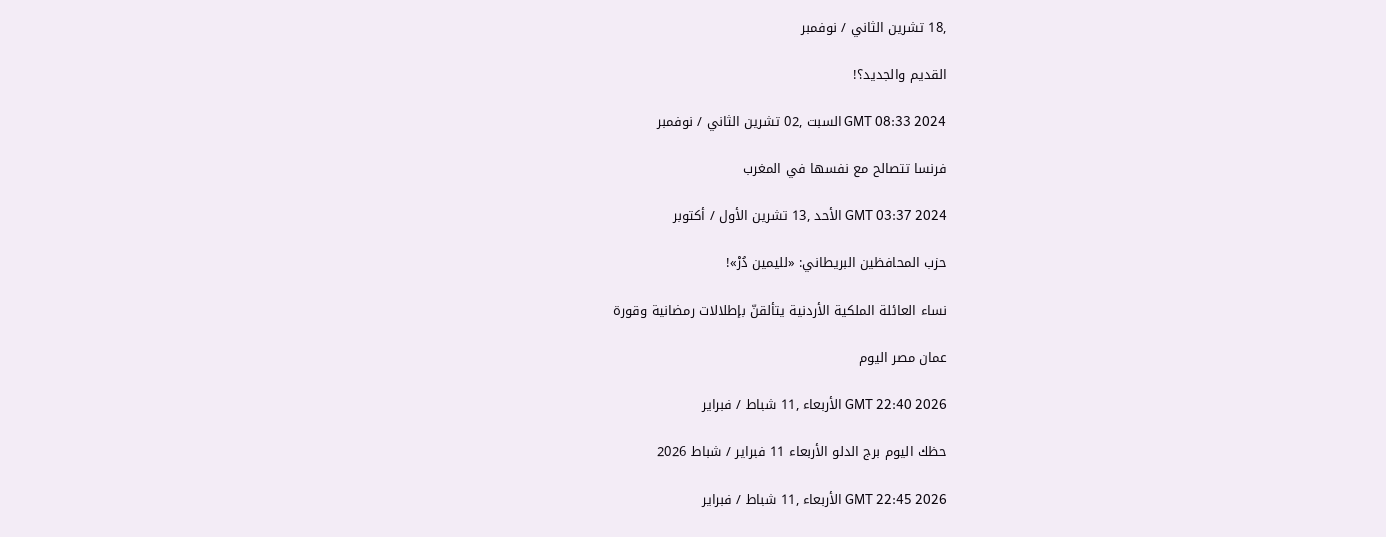,18 تشرين الثاني / نوفمبر

القديم والجديد؟!

GMT 08:33 2024 السبت ,02 تشرين الثاني / نوفمبر

فرنسا تتصالح مع نفسها في المغرب

GMT 03:37 2024 الأحد ,13 تشرين الأول / أكتوبر

حزب المحافظين البريطاني: «لليمين دُرْ»!

نساء العائلة الملكية الأردنية يتألقنّ بإطلالات رمضانية وقورة

عمان مصر اليوم

GMT 22:40 2026 الأربعاء ,11 شباط / فبراير

حظك اليوم برج الدلو الأربعاء 11 فبراير / شباط 2026

GMT 22:45 2026 الأربعاء ,11 شباط / فبراير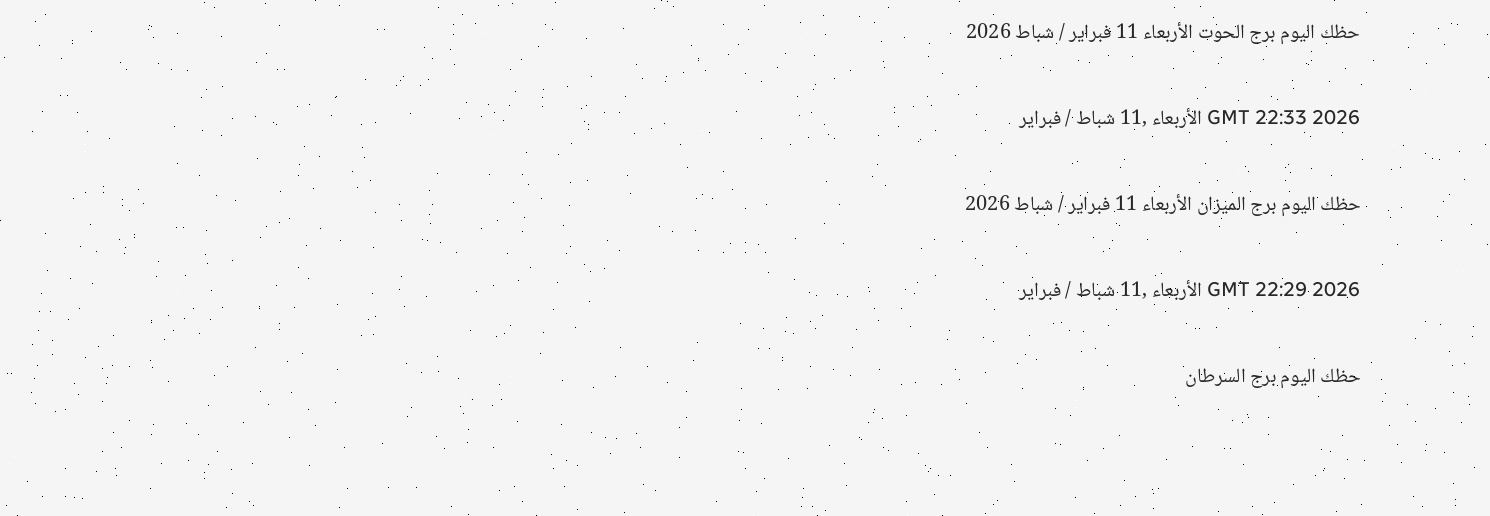حظك اليوم برج الحوت الأربعاء 11 فبراير / شباط 2026

GMT 22:33 2026 الأربعاء ,11 شباط / فبراير

حظك اليوم برج الميزان الأربعاء 11 فبراير / شباط 2026

GMT 22:29 2026 الأربعاء ,11 شباط / فبراير

حظك اليوم برج السرطان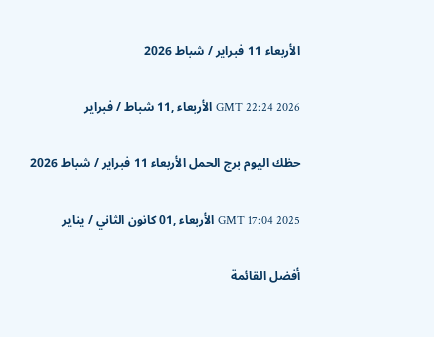الأربعاء 11 فبراير / شباط 2026

GMT 22:24 2026 الأربعاء ,11 شباط / فبراير

حظك اليوم برج الحمل الأربعاء 11 فبراير / شباط 2026

GMT 17:04 2025 الأربعاء ,01 كانون الثاني / يناير

أفضل القائمة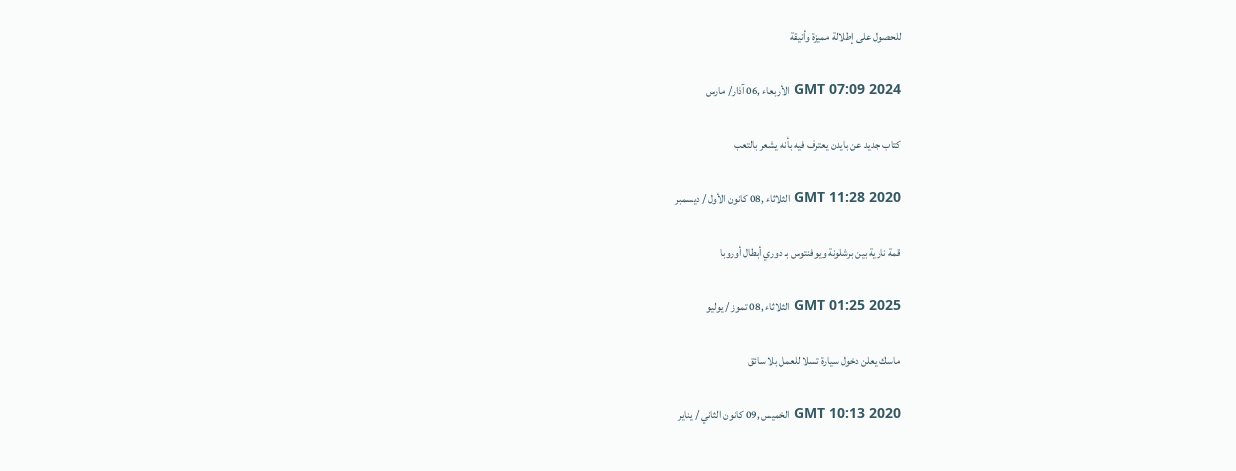للحصول على إطلالة مميزة وأنيقة

GMT 07:09 2024 الأربعاء ,06 آذار/ مارس

كتاب جديد عن بايدن يعترف فيه بأنه يشعر بالتعب

GMT 11:28 2020 الثلاثاء ,08 كانون الأول / ديسمبر

قمة نارية بين برشلونة ويوفنتوس بـ دوري أبطال أوروبا

GMT 01:25 2025 الثلاثاء ,08 تموز / يوليو

ماسك يعلن دخول سيارة تسلا للعمل بلا سائق

GMT 10:13 2020 الخميس ,09 كانون الثاني / يناير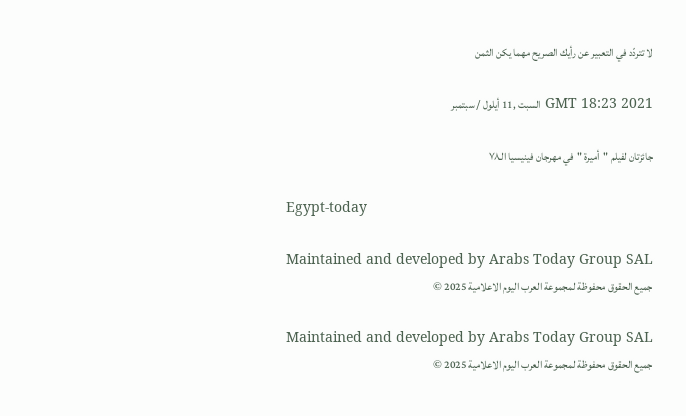لا تتردّد في التعبير عن رأيك الصريح مهما يكن الثمن

GMT 18:23 2021 السبت ,11 أيلول / سبتمبر

جائزتان لفيلم "أميرة "في مهرجان فينيسيا الـ٧٨

Egypt-today

Maintained and developed by Arabs Today Group SAL
جميع الحقوق محفوظة لمجموعة العرب اليوم الاعلامية 2025 ©

Maintained and developed by Arabs Today Group SAL
جميع الحقوق محفوظة لمجموعة العرب اليوم الاعلامية 2025 ©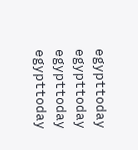egypttoday egypttoday egypttoday egypttoday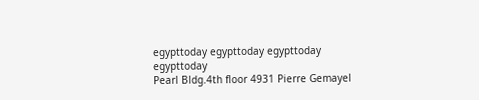egypttoday egypttoday egypttoday
egypttoday
Pearl Bldg.4th floor 4931 Pierre Gemayel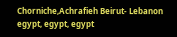Chorniche,Achrafieh Beirut- Lebanon
egypt, egypt, egypt